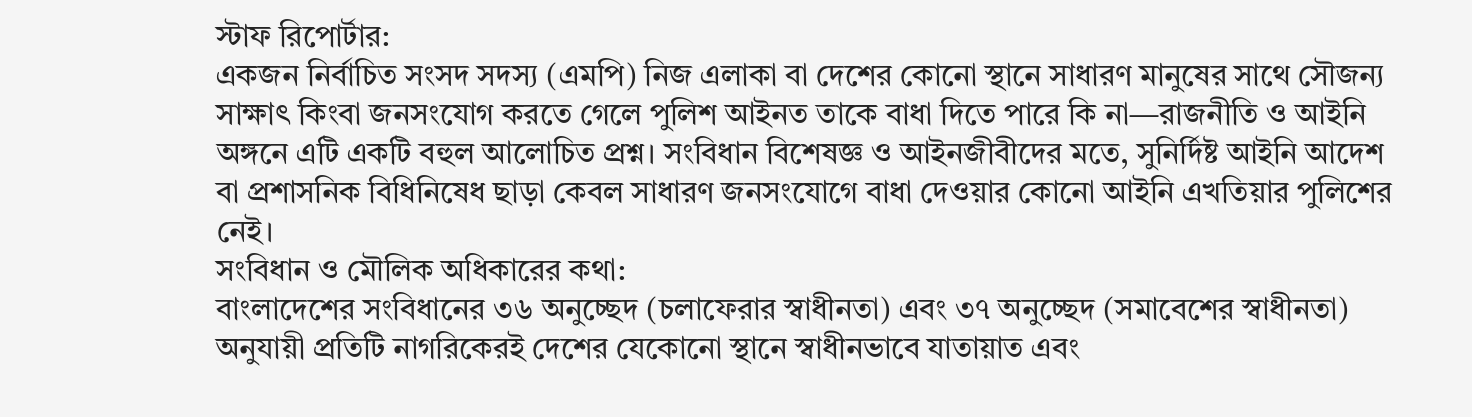স্টাফ রিপোর্টার:
একজন নির্বাচিত সংসদ সদস্য (এমপি) নিজ এলাকা বা দেশের কোনো স্থানে সাধারণ মানুষের সাথে সৌজন্য সাক্ষাৎ কিংবা জনসংযোগ করতে গেলে পুলিশ আইনত তাকে বাধা দিতে পারে কি না—রাজনীতি ও আইনি অঙ্গনে এটি একটি বহুল আলোচিত প্রশ্ন। সংবিধান বিশেষজ্ঞ ও আইনজীবীদের মতে, সুনির্দিষ্ট আইনি আদেশ বা প্রশাসনিক বিধিনিষেধ ছাড়া কেবল সাধারণ জনসংযোগে বাধা দেওয়ার কোনো আইনি এখতিয়ার পুলিশের নেই।
সংবিধান ও মৌলিক অধিকারের কথা:
বাংলাদেশের সংবিধানের ৩৬ অনুচ্ছেদ (চলাফেরার স্বাধীনতা) এবং ৩৭ অনুচ্ছেদ (সমাবেশের স্বাধীনতা) অনুযায়ী প্রতিটি নাগরিকেরই দেশের যেকোনো স্থানে স্বাধীনভাবে যাতায়াত এবং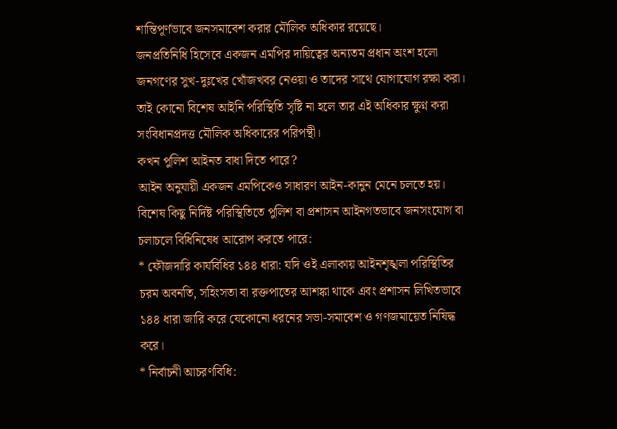শান্তিপূর্ণভাবে জনসমাবেশ করার মৌলিক অধিকার রয়েছে।
জনপ্রতিনিধি হিসেবে একজন এমপির দায়িত্বের অন্যতম প্রধান অংশ হলো জনগণের সুখ-দুঃখের খোঁজখবর নেওয়া ও তাদের সাথে যোগাযোগ রক্ষা করা। তাই কোনো বিশেষ আইনি পরিস্থিতি সৃষ্টি না হলে তার এই অধিকার ক্ষুণ্ন করা সংবিধানপ্রদত্ত মৌলিক অধিকারের পরিপন্থী।
কখন পুলিশ আইনত বাধা দিতে পারে?
আইন অনুযায়ী একজন এমপিকেও সাধারণ আইন-কানুন মেনে চলতে হয়। বিশেষ কিছু নির্দিষ্ট পরিস্থিতিতে পুলিশ বা প্রশাসন আইনগতভাবে জনসংযোগ বা চলাচলে বিধিনিষেধ আরোপ করতে পারে:
* ফৌজদারি কার্যবিধির ১৪৪ ধারা: যদি ওই এলাকায় আইনশৃঙ্খলা পরিস্থিতির চরম অবনতি, সহিংসতা বা রক্তপাতের আশঙ্কা থাকে এবং প্রশাসন লিখিতভাবে ১৪৪ ধারা জারি করে যেকোনো ধরনের সভা-সমাবেশ ও গণজমায়েত নিষিদ্ধ করে।
* নির্বাচনী আচরণবিধি: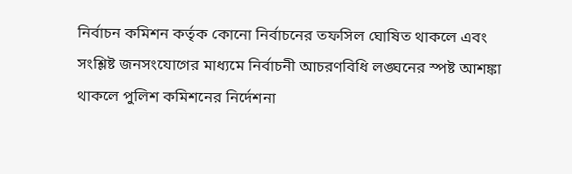নির্বাচন কমিশন কর্তৃক কোনো নির্বাচনের তফসিল ঘোষিত থাকলে এবং সংশ্লিষ্ট জনসংযোগের মাধ্যমে নির্বাচনী আচরণবিধি লঙ্ঘনের স্পষ্ট আশঙ্কা থাকলে পুলিশ কমিশনের নির্দেশনা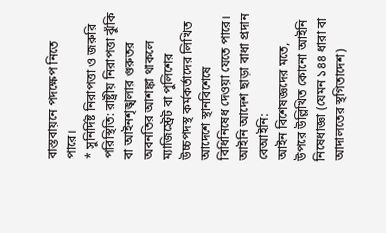বাস্তবায়নে পদক্ষেপ নিতে পারে।
* সুনির্দিষ্ট নিরাপত্তা ও জরুরি পরিস্থিতি: রাষ্ট্রীয় নিরাপত্তা ঝুঁকি বা আইনশৃঙ্খলার গুরুতর অবনতির আশঙ্কা থাকলে ম্যাজিস্ট্রেট বা পুলিশের উচ্চপদস্থ কর্মকর্তাদের লিখিত আদেশে স্থানবিশেষে বিধিনিষেধ দেওয়া যেতে পারে।
আইনি আদেশ ছাড়া বাধা প্রদান বেআইনি:
আইন বিশেষজ্ঞদের মতে, উপরে উল্লিখিত কোনো আইনি নিষেধাজ্ঞা (যেমন ১৪৪ ধারা বা আদালতের স্থগিতাদেশ)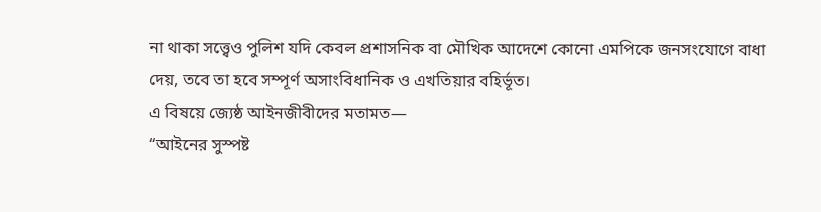না থাকা সত্ত্বেও পুলিশ যদি কেবল প্রশাসনিক বা মৌখিক আদেশে কোনো এমপিকে জনসংযোগে বাধা দেয়, তবে তা হবে সম্পূর্ণ অসাংবিধানিক ও এখতিয়ার বহির্ভূত।
এ বিষয়ে জ্যেষ্ঠ আইনজীবীদের মতামত—
“আইনের সুস্পষ্ট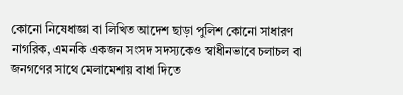কোনো নিষেধাজ্ঞা বা লিখিত আদেশ ছাড়া পুলিশ কোনো সাধারণ নাগরিক, এমনকি একজন সংসদ সদস্যকেও স্বাধীনভাবে চলাচল বা জনগণের সাথে মেলামেশায় বাধা দিতে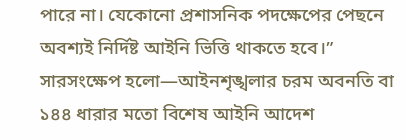পারে না। যেকোনো প্রশাসনিক পদক্ষেপের পেছনে অবশ্যই নির্দিষ্ট আইনি ভিত্তি থাকতে হবে।”
সারসংক্ষেপ হলো—আইনশৃঙ্খলার চরম অবনতি বা ১৪৪ ধারার মতো বিশেষ আইনি আদেশ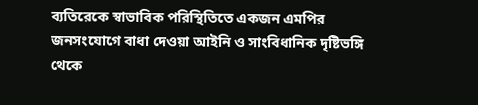ব্যতিরেকে স্বাভাবিক পরিস্থিতিতে একজন এমপির জনসংযোগে বাধা দেওয়া আইনি ও সাংবিধানিক দৃষ্টিভঙ্গি থেকে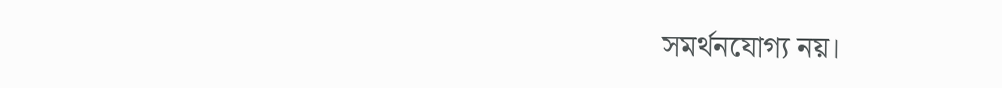সমর্থনযোগ্য নয়।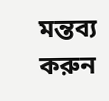মন্তব্য করুন